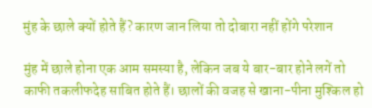मुंह के छाले क्यों होते हैं? कारण जान लिया तो दोबारा नहीं होंगे परेशान

मुंह में छाले होना एक आम समस्या है, लेकिन जब ये बार-बार होने लगें तो काफी तकलीफदेह साबित होते हैं। छालों की वजह से खाना-पीना मुश्किल हो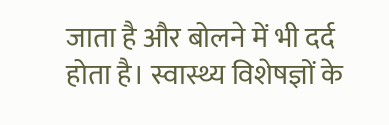जाता है और बोलने में भी दर्द होता है। स्वास्थ्य विशेषज्ञों के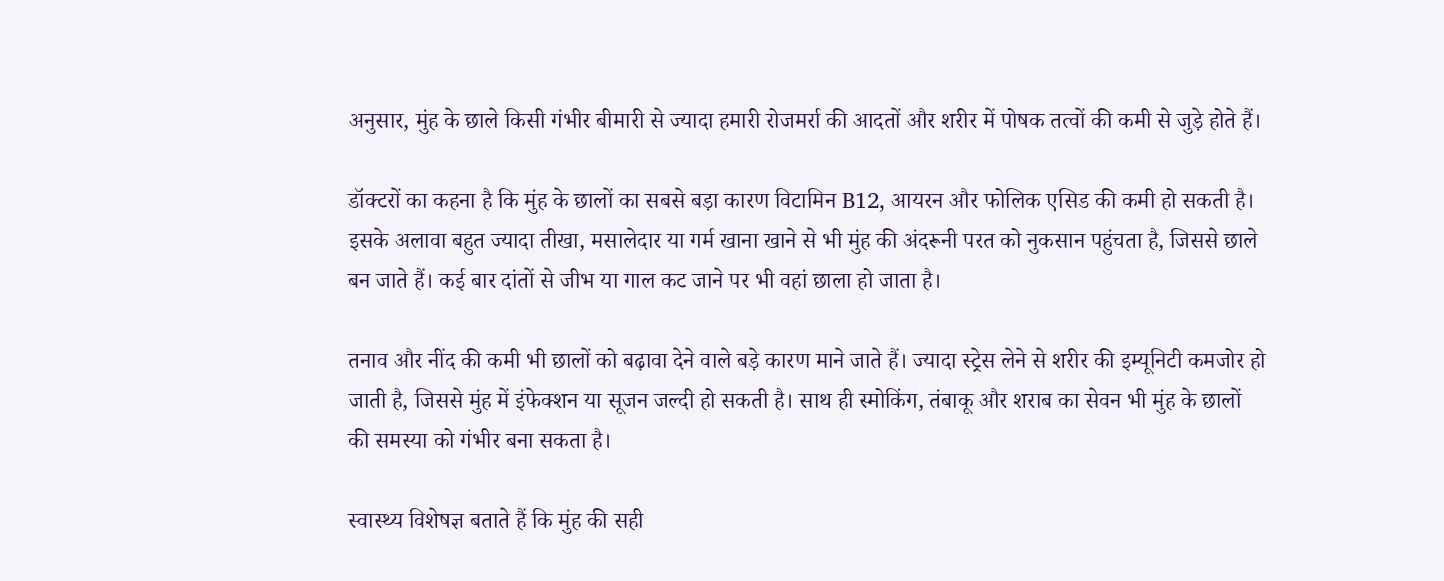अनुसार, मुंह के छाले किसी गंभीर बीमारी से ज्यादा हमारी रोजमर्रा की आदतों और शरीर में पोषक तत्वों की कमी से जुड़े होते हैं।

डॉक्टरों का कहना है कि मुंह के छालों का सबसे बड़ा कारण विटामिन B12, आयरन और फोलिक एसिड की कमी हो सकती है। इसके अलावा बहुत ज्यादा तीखा, मसालेदार या गर्म खाना खाने से भी मुंह की अंदरूनी परत को नुकसान पहुंचता है, जिससे छाले बन जाते हैं। कई बार दांतों से जीभ या गाल कट जाने पर भी वहां छाला हो जाता है।

तनाव और नींद की कमी भी छालों को बढ़ावा देने वाले बड़े कारण माने जाते हैं। ज्यादा स्ट्रेस लेने से शरीर की इम्यूनिटी कमजोर हो जाती है, जिससे मुंह में इंफेक्शन या सूजन जल्दी हो सकती है। साथ ही स्मोकिंग, तंबाकू और शराब का सेवन भी मुंह के छालों की समस्या को गंभीर बना सकता है।

स्वास्थ्य विशेषज्ञ बताते हैं कि मुंह की सही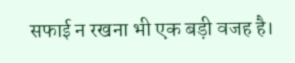सफाई न रखना भी एक बड़ी वजह है।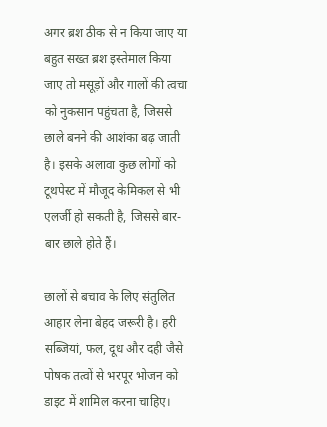अगर ब्रश ठीक से न किया जाए या बहुत सख्त ब्रश इस्तेमाल किया जाए तो मसूड़ों और गालों की त्वचा को नुकसान पहुंचता है, जिससे छाले बनने की आशंका बढ़ जाती है। इसके अलावा कुछ लोगों को टूथपेस्ट में मौजूद केमिकल से भी एलर्जी हो सकती है, जिससे बार-बार छाले होते हैं।

छालों से बचाव के लिए संतुलित आहार लेना बेहद जरूरी है। हरी सब्जियां, फल, दूध और दही जैसे पोषक तत्वों से भरपूर भोजन को डाइट में शामिल करना चाहिए।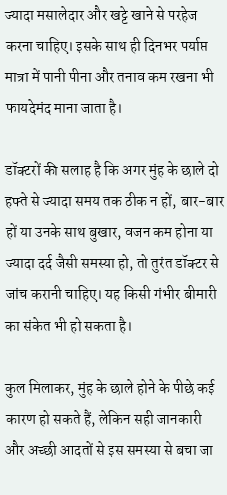ज्यादा मसालेदार और खट्टे खाने से परहेज करना चाहिए। इसके साथ ही दिनभर पर्याप्त मात्रा में पानी पीना और तनाव कम रखना भी फायदेमंद माना जाता है।

डॉक्टरों की सलाह है कि अगर मुंह के छाले दो हफ्ते से ज्यादा समय तक ठीक न हों, बार-बार हों या उनके साथ बुखार, वजन कम होना या ज्यादा दर्द जैसी समस्या हो, तो तुरंत डॉक्टर से जांच करानी चाहिए। यह किसी गंभीर बीमारी का संकेत भी हो सकता है।

कुल मिलाकर, मुंह के छाले होने के पीछे कई कारण हो सकते हैं, लेकिन सही जानकारी और अच्छी आदतों से इस समस्या से बचा जा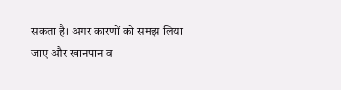सकता है। अगर कारणों को समझ लिया जाए और खानपान व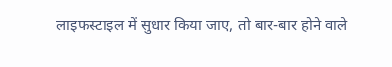लाइफस्टाइल में सुधार किया जाए, तो बार-बार होने वाले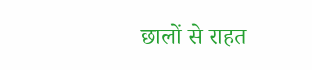छालों से राहत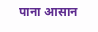पाना आसान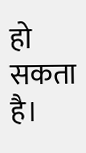हो सकता है।